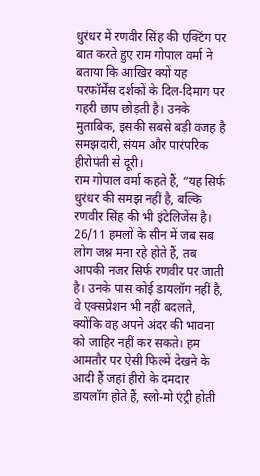धुरंधर में रणवीर सिंह की एक्टिंग पर बात करते हुए राम गोपाल वर्मा ने बताया कि आखिर क्यों यह परफॉर्मेंस दर्शकों के दिल-दिमाग पर गहरी छाप छोड़ती है। उनके मुताबिक, इसकी सबसे बड़ी वजह है समझदारी, संयम और पारंपरिक हीरोपंती से दूरी।
राम गोपाल वर्मा कहते हैं, “यह सिर्फ धुरंधर की समझ नहीं है, बल्कि रणवीर सिंह की भी इंटेलिजेंस है। 26/11 हमलों के सीन में जब सब लोग जश्न मना रहे होते हैं, तब आपकी नजर सिर्फ रणवीर पर जाती है। उनके पास कोई डायलॉग नहीं है, वे एक्सप्रेशन भी नहीं बदलते, क्योंकि वह अपने अंदर की भावना को जाहिर नहीं कर सकते। हम आमतौर पर ऐसी फिल्में देखने के आदी हैं जहां हीरो के दमदार डायलॉग होते हैं, स्लो-मो एंट्री होती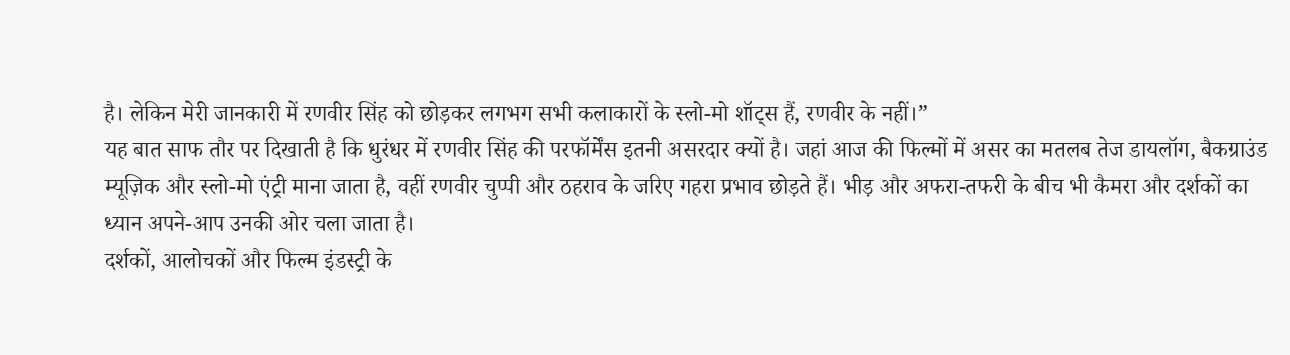है। लेकिन मेरी जानकारी में रणवीर सिंह को छोड़कर लगभग सभी कलाकारों के स्लो-मो शॉट्स हैं, रणवीर के नहीं।”
यह बात साफ तौर पर दिखाती है कि धुरंधर में रणवीर सिंह की परफॉर्मेंस इतनी असरदार क्यों है। जहां आज की फिल्मों में असर का मतलब तेज डायलॉग, बैकग्राउंड म्यूज़िक और स्लो-मो एंट्री माना जाता है, वहीं रणवीर चुप्पी और ठहराव के जरिए गहरा प्रभाव छोड़ते हैं। भीड़ और अफरा-तफरी के बीच भी कैमरा और दर्शकों का ध्यान अपने-आप उनकी ओर चला जाता है।
दर्शकों, आलोचकों और फिल्म इंडस्ट्री के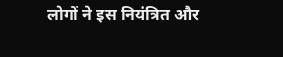लोगों ने इस नियंत्रित और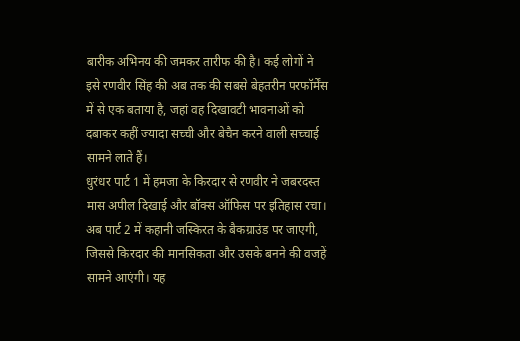बारीक अभिनय की जमकर तारीफ की है। कई लोगों ने इसे रणवीर सिंह की अब तक की सबसे बेहतरीन परफॉर्मेंस में से एक बताया है, जहां वह दिखावटी भावनाओं को दबाकर कहीं ज्यादा सच्ची और बेचैन करने वाली सच्चाई सामने लाते हैं।
धुरंधर पार्ट 1 में हमजा के किरदार से रणवीर ने जबरदस्त मास अपील दिखाई और बॉक्स ऑफिस पर इतिहास रचा। अब पार्ट 2 में कहानी जस्किरत के बैकग्राउंड पर जाएगी, जिससे किरदार की मानसिकता और उसके बनने की वजहें सामने आएंगी। यह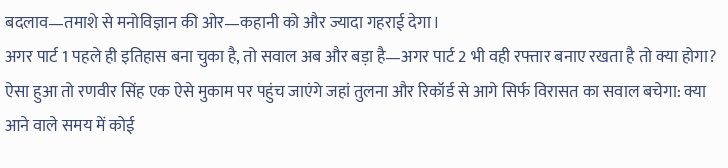बदलाव—तमाशे से मनोविज्ञान की ओर—कहानी को और ज्यादा गहराई देगा।
अगर पार्ट 1 पहले ही इतिहास बना चुका है, तो सवाल अब और बड़ा है—अगर पार्ट 2 भी वही रफ्तार बनाए रखता है तो क्या होगा? ऐसा हुआ तो रणवीर सिंह एक ऐसे मुकाम पर पहुंच जाएंगे जहां तुलना और रिकॉर्ड से आगे सिर्फ विरासत का सवाल बचेगा: क्या आने वाले समय में कोई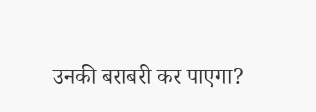उनकी बराबरी कर पाएगा?